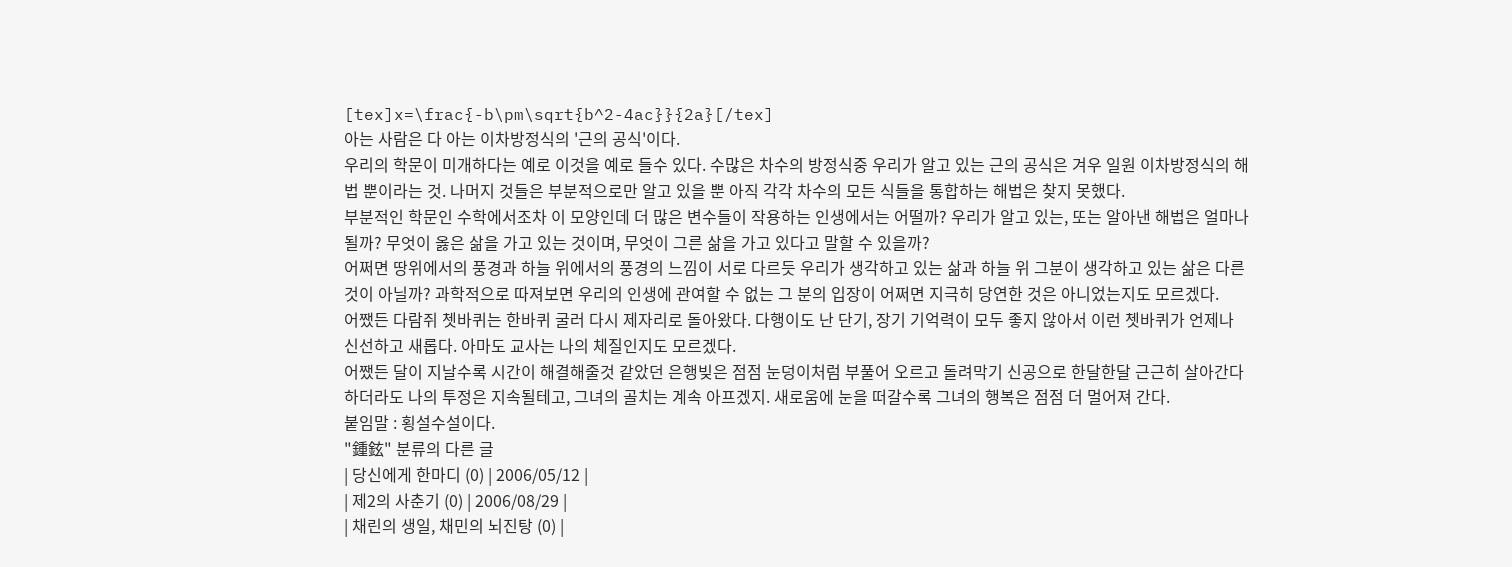[tex]x=\frac{-b\pm\sqrt{b^2-4ac}}{2a}[/tex]
아는 사람은 다 아는 이차방정식의 '근의 공식'이다.
우리의 학문이 미개하다는 예로 이것을 예로 들수 있다. 수많은 차수의 방정식중 우리가 알고 있는 근의 공식은 겨우 일원 이차방정식의 해법 뿐이라는 것. 나머지 것들은 부분적으로만 알고 있을 뿐 아직 각각 차수의 모든 식들을 통합하는 해법은 찾지 못했다.
부분적인 학문인 수학에서조차 이 모양인데 더 많은 변수들이 작용하는 인생에서는 어떨까? 우리가 알고 있는, 또는 알아낸 해법은 얼마나 될까? 무엇이 옳은 삶을 가고 있는 것이며, 무엇이 그른 삶을 가고 있다고 말할 수 있을까?
어쩌면 땅위에서의 풍경과 하늘 위에서의 풍경의 느낌이 서로 다르듯 우리가 생각하고 있는 삶과 하늘 위 그분이 생각하고 있는 삶은 다른 것이 아닐까? 과학적으로 따져보면 우리의 인생에 관여할 수 없는 그 분의 입장이 어쩌면 지극히 당연한 것은 아니었는지도 모르겠다.
어쨌든 다람쥐 쳇바퀴는 한바퀴 굴러 다시 제자리로 돌아왔다. 다행이도 난 단기, 장기 기억력이 모두 좋지 않아서 이런 쳇바퀴가 언제나 신선하고 새롭다. 아마도 교사는 나의 체질인지도 모르겠다.
어쨌든 달이 지날수록 시간이 해결해줄것 같았던 은행빚은 점점 눈덩이처럼 부풀어 오르고 돌려막기 신공으로 한달한달 근근히 살아간다 하더라도 나의 투정은 지속될테고, 그녀의 골치는 계속 아프겠지. 새로움에 눈을 떠갈수록 그녀의 행복은 점점 더 멀어져 간다.
붙임말 : 횡설수설이다.
"鍾鉉" 분류의 다른 글
| 당신에게 한마디 (0) | 2006/05/12 |
| 제2의 사춘기 (0) | 2006/08/29 |
| 채린의 생일, 채민의 뇌진탕 (0) |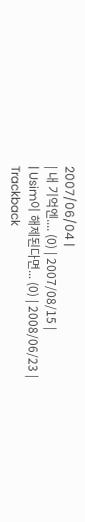2007/06/04 |
| 내 기억엔.... (0) | 2007/08/15 |
| Usim이 해제된다면... (0) | 2008/06/23 |
Trackback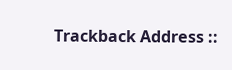Trackback Address ::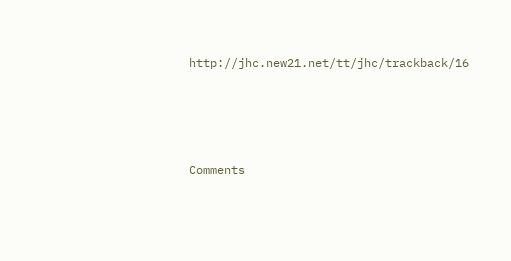http://jhc.new21.net/tt/jhc/trackback/16




Comments